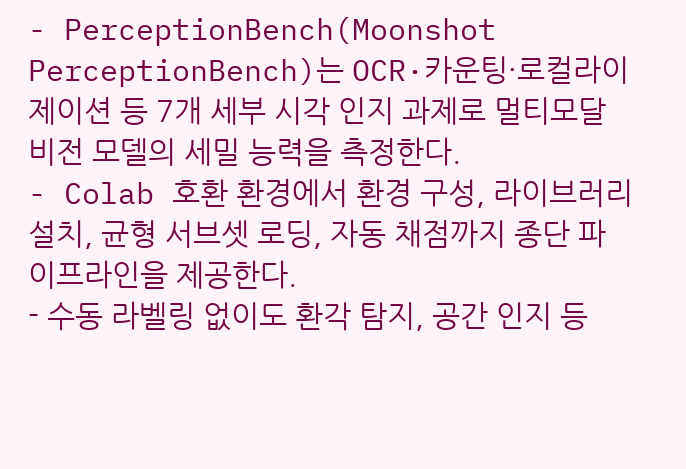- PerceptionBench(Moonshot PerceptionBench)는 OCR·카운팅·로컬라이제이션 등 7개 세부 시각 인지 과제로 멀티모달 비전 모델의 세밀 능력을 측정한다.
- Colab 호환 환경에서 환경 구성, 라이브러리 설치, 균형 서브셋 로딩, 자동 채점까지 종단 파이프라인을 제공한다.
- 수동 라벨링 없이도 환각 탐지, 공간 인지 등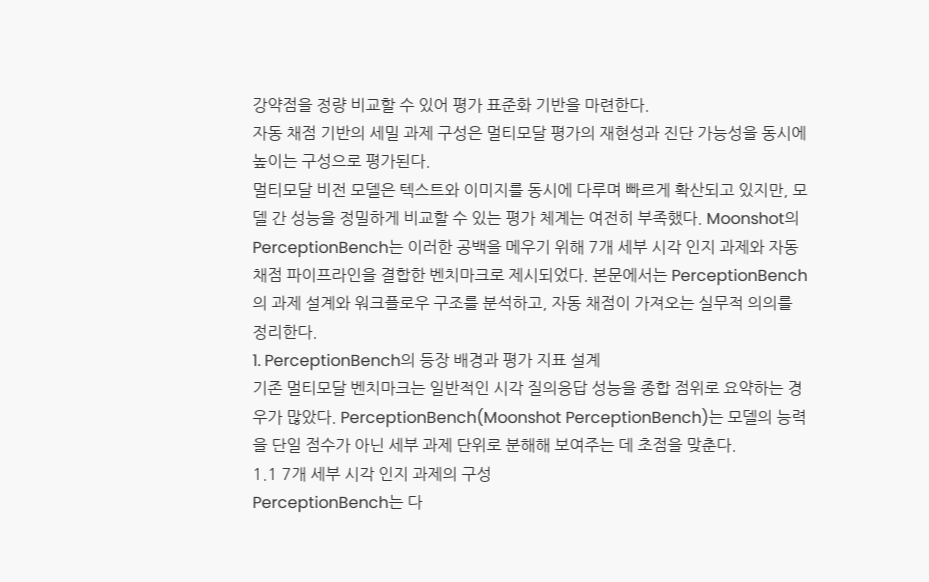강약점을 정량 비교할 수 있어 평가 표준화 기반을 마련한다.
자동 채점 기반의 세밀 과제 구성은 멀티모달 평가의 재현성과 진단 가능성을 동시에 높이는 구성으로 평가된다.
멀티모달 비전 모델은 텍스트와 이미지를 동시에 다루며 빠르게 확산되고 있지만, 모델 간 성능을 정밀하게 비교할 수 있는 평가 체계는 여전히 부족했다. Moonshot의 PerceptionBench는 이러한 공백을 메우기 위해 7개 세부 시각 인지 과제와 자동 채점 파이프라인을 결합한 벤치마크로 제시되었다. 본문에서는 PerceptionBench의 과제 설계와 워크플로우 구조를 분석하고, 자동 채점이 가져오는 실무적 의의를 정리한다.
1. PerceptionBench의 등장 배경과 평가 지표 설계
기존 멀티모달 벤치마크는 일반적인 시각 질의응답 성능을 종합 점위로 요약하는 경우가 많았다. PerceptionBench(Moonshot PerceptionBench)는 모델의 능력을 단일 점수가 아닌 세부 과제 단위로 분해해 보여주는 데 초점을 맞춘다.
1.1 7개 세부 시각 인지 과제의 구성
PerceptionBench는 다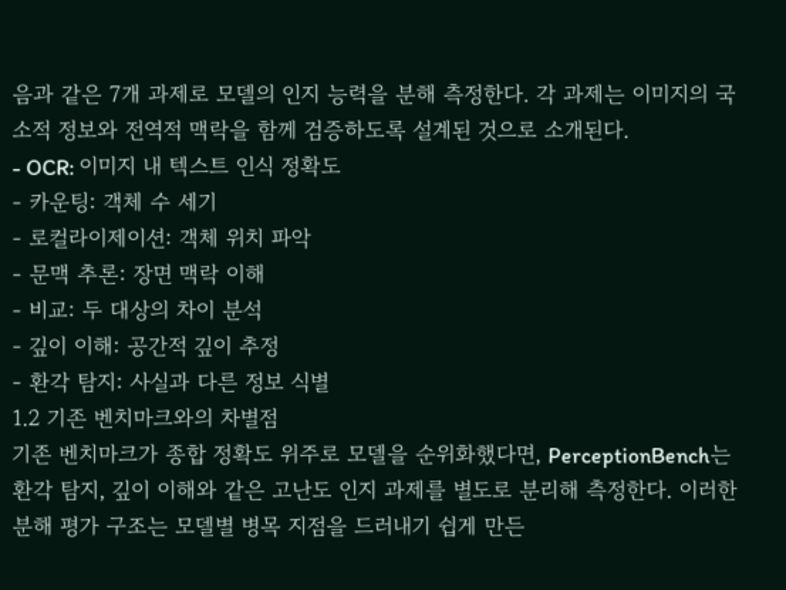음과 같은 7개 과제로 모델의 인지 능력을 분해 측정한다. 각 과제는 이미지의 국소적 정보와 전역적 맥락을 함께 검증하도록 설계된 것으로 소개된다.
- OCR: 이미지 내 텍스트 인식 정확도
- 카운팅: 객체 수 세기
- 로컬라이제이션: 객체 위치 파악
- 문맥 추론: 장면 맥락 이해
- 비교: 두 대상의 차이 분석
- 깊이 이해: 공간적 깊이 추정
- 환각 탐지: 사실과 다른 정보 식별
1.2 기존 벤치마크와의 차별점
기존 벤치마크가 종합 정확도 위주로 모델을 순위화했다면, PerceptionBench는 환각 탐지, 깊이 이해와 같은 고난도 인지 과제를 별도로 분리해 측정한다. 이러한 분해 평가 구조는 모델별 병목 지점을 드러내기 쉽게 만든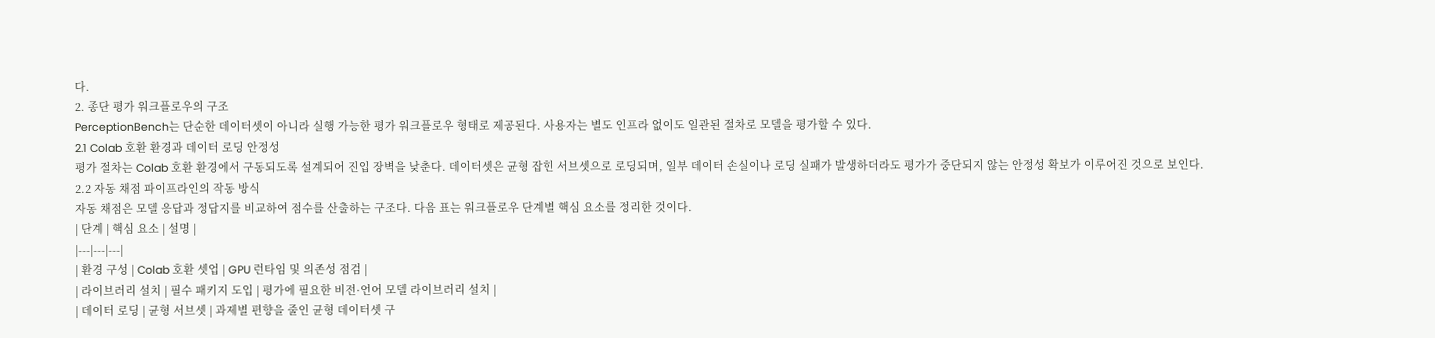다.
2. 종단 평가 워크플로우의 구조
PerceptionBench는 단순한 데이터셋이 아니라 실행 가능한 평가 워크플로우 형태로 제공된다. 사용자는 별도 인프라 없이도 일관된 절차로 모델을 평가할 수 있다.
2.1 Colab 호환 환경과 데이터 로딩 안정성
평가 절차는 Colab 호환 환경에서 구동되도록 설계되어 진입 장벽을 낮춘다. 데이터셋은 균형 잡힌 서브셋으로 로딩되며, 일부 데이터 손실이나 로딩 실패가 발생하더라도 평가가 중단되지 않는 안정성 확보가 이루어진 것으로 보인다.
2.2 자동 채점 파이프라인의 작동 방식
자동 채점은 모델 응답과 정답지를 비교하여 점수를 산출하는 구조다. 다음 표는 워크플로우 단계별 핵심 요소를 정리한 것이다.
| 단계 | 핵심 요소 | 설명 |
|---|---|---|
| 환경 구성 | Colab 호환 셋업 | GPU 런타임 및 의존성 점검 |
| 라이브러리 설치 | 필수 패키지 도입 | 평가에 필요한 비전·언어 모델 라이브러리 설치 |
| 데이터 로딩 | 균형 서브셋 | 과제별 편향을 줄인 균형 데이터셋 구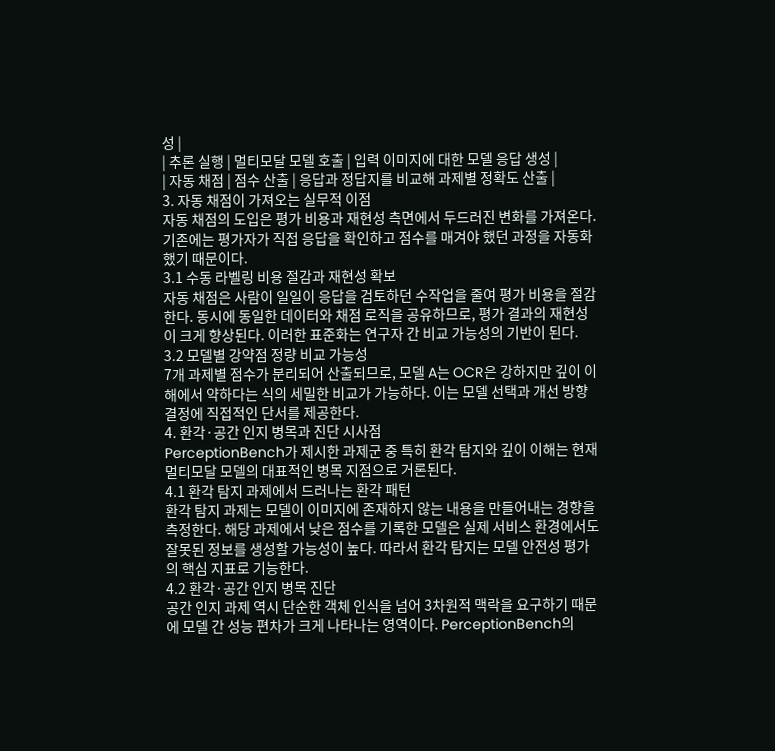성 |
| 추론 실행 | 멀티모달 모델 호출 | 입력 이미지에 대한 모델 응답 생성 |
| 자동 채점 | 점수 산출 | 응답과 정답지를 비교해 과제별 정확도 산출 |
3. 자동 채점이 가져오는 실무적 이점
자동 채점의 도입은 평가 비용과 재현성 측면에서 두드러진 변화를 가져온다. 기존에는 평가자가 직접 응답을 확인하고 점수를 매겨야 했던 과정을 자동화했기 때문이다.
3.1 수동 라벨링 비용 절감과 재현성 확보
자동 채점은 사람이 일일이 응답을 검토하던 수작업을 줄여 평가 비용을 절감한다. 동시에 동일한 데이터와 채점 로직을 공유하므로, 평가 결과의 재현성이 크게 향상된다. 이러한 표준화는 연구자 간 비교 가능성의 기반이 된다.
3.2 모델별 강약점 정량 비교 가능성
7개 과제별 점수가 분리되어 산출되므로, 모델 A는 OCR은 강하지만 깊이 이해에서 약하다는 식의 세밀한 비교가 가능하다. 이는 모델 선택과 개선 방향 결정에 직접적인 단서를 제공한다.
4. 환각·공간 인지 병목과 진단 시사점
PerceptionBench가 제시한 과제군 중 특히 환각 탐지와 깊이 이해는 현재 멀티모달 모델의 대표적인 병목 지점으로 거론된다.
4.1 환각 탐지 과제에서 드러나는 환각 패턴
환각 탐지 과제는 모델이 이미지에 존재하지 않는 내용을 만들어내는 경향을 측정한다. 해당 과제에서 낮은 점수를 기록한 모델은 실제 서비스 환경에서도 잘못된 정보를 생성할 가능성이 높다. 따라서 환각 탐지는 모델 안전성 평가의 핵심 지표로 기능한다.
4.2 환각·공간 인지 병목 진단
공간 인지 과제 역시 단순한 객체 인식을 넘어 3차원적 맥락을 요구하기 때문에 모델 간 성능 편차가 크게 나타나는 영역이다. PerceptionBench의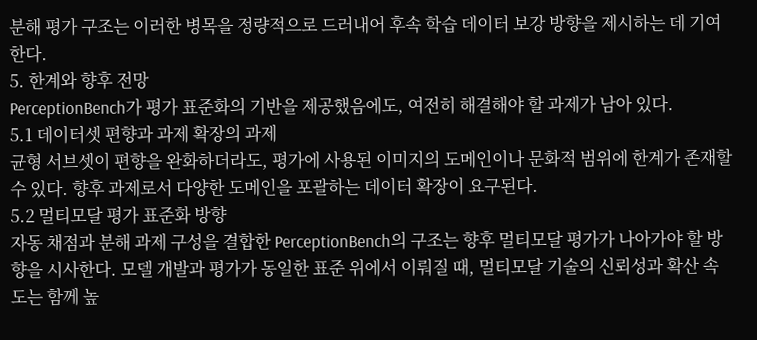분해 평가 구조는 이러한 병목을 정량적으로 드러내어 후속 학습 데이터 보강 방향을 제시하는 데 기여한다.
5. 한계와 향후 전망
PerceptionBench가 평가 표준화의 기반을 제공했음에도, 여전히 해결해야 할 과제가 남아 있다.
5.1 데이터셋 편향과 과제 확장의 과제
균형 서브셋이 편향을 완화하더라도, 평가에 사용된 이미지의 도메인이나 문화적 범위에 한계가 존재할 수 있다. 향후 과제로서 다양한 도메인을 포괄하는 데이터 확장이 요구된다.
5.2 멀티모달 평가 표준화 방향
자동 채점과 분해 과제 구성을 결합한 PerceptionBench의 구조는 향후 멀티모달 평가가 나아가야 할 방향을 시사한다. 모델 개발과 평가가 동일한 표준 위에서 이뤄질 때, 멀티모달 기술의 신뢰성과 확산 속도는 함께 높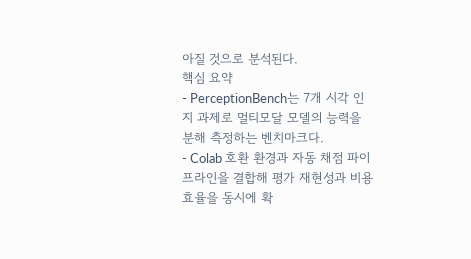아질 것으로 분석된다.
핵심 요약
- PerceptionBench는 7개 시각 인지 과제로 멀티모달 모델의 능력을 분해 측정하는 벤치마크다.
- Colab 호환 환경과 자동 채점 파이프라인을 결합해 평가 재현성과 비용 효율을 동시에 확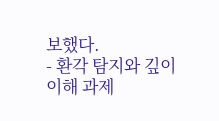보했다.
- 환각 탐지와 깊이 이해 과제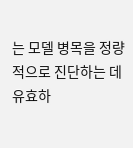는 모델 병목을 정량적으로 진단하는 데 유효하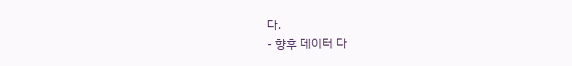다.
- 향후 데이터 다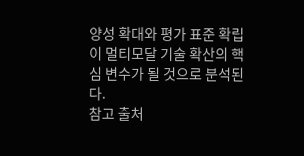양성 확대와 평가 표준 확립이 멀티모달 기술 확산의 핵심 변수가 될 것으로 분석된다.
참고 출처